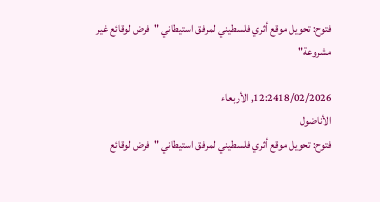فتوح: تحويل موقع أثري فلسطيني لمرفق استيطاني "فرض لوقائع غير مشروعة"

12:2418/02/2026, الأربعاء
الأناضول
فتوح: تحويل موقع أثري فلسطيني لمرفق استيطاني "فرض لوقائع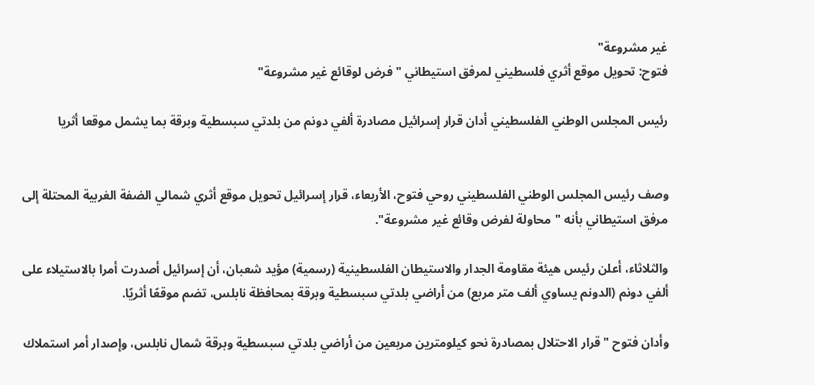غير مشروعة"
فتوح: تحويل موقع أثري فلسطيني لمرفق استيطاني "فرض لوقائع غير مشروعة"

رئيس المجلس الوطني الفلسطيني أدان قرار إسرائيل مصادرة ألفي دونم من بلدتي سبسطية وبرقة بما يشمل موقعا أثريا


وصف رئيس المجلس الوطني الفلسطيني روحي فتوح، الأربعاء، قرار إسرائيل تحويل موقع أثري شمالي الضفة الغربية المحتلة إلى مرفق استيطاني بأنه "محاولة لفرض وقائع غير مشروعة".

والثلاثاء، أعلن رئيس هيئة مقاومة الجدار والاستيطان الفلسطينية (رسمية) مؤيد شعبان، أن إسرائيل أصدرت أمرا بالاستيلاء على ألفي دونم (الدونم يساوي ألف متر مربع) من أراضي بلدتي سبسطية وبرقة بمحافظة نابلس، تضم موقعًا أثريًا.

وأدان فتوح "قرار الاحتلال بمصادرة نحو كيلومترين مربعين من أراضي بلدتي سبسطية وبرقة شمال نابلس، وإصدار أمر استملاك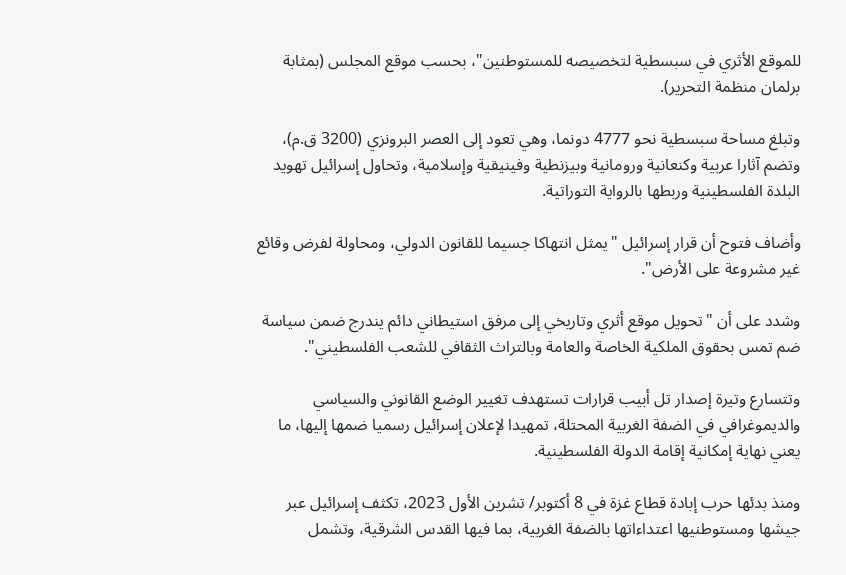للموقع الأثري في سبسطية لتخصيصه للمستوطنين"، بحسب موقع المجلس (بمثابة برلمان منظمة التحرير).

وتبلغ مساحة سبسطية نحو 4777 دونما، وهي تعود إلى العصر البرونزي (3200 ق.م)، وتضم آثارا عربية وكنعانية ورومانية وبيزنطية وفينيقية وإسلامية، وتحاول إسرائيل تهويد البلدة الفلسطينية وربطها بالرواية التوراتية.

وأضاف فتوح أن قرار إسرائيل "يمثل انتهاكا جسيما للقانون الدولي، ومحاولة لفرض وقائع غير مشروعة على الأرض".

وشدد على أن "تحويل موقع أثري وتاريخي إلى مرفق استيطاني دائم يندرج ضمن سياسة ضم تمس بحقوق الملكية الخاصة والعامة وبالتراث الثقافي للشعب الفلسطيني".

وتتسارع وتيرة إصدار تل أبيب قرارات تستهدف تغيير الوضع القانوني والسياسي والديموغرافي في الضفة الغربية المحتلة، تمهيدا لإعلان إسرائيل رسميا ضمها إليها، ما يعني نهاية إمكانية إقامة الدولة الفلسطينية.

ومنذ بدئها حرب إبادة قطاع غزة في 8 أكتوبر/ تشرين الأول 2023، تكثف إسرائيل عبر جيشها ومستوطنيها اعتداءاتها بالضفة الغربية، بما فيها القدس الشرقية، وتشمل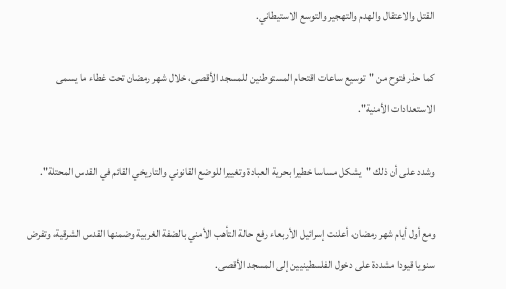القتل والاعتقال والهدم والتهجير والتوسع الاستيطاني.

كما حذر فتوح من "توسيع ساعات اقتحام المستوطنين للمسجد الأقصى، خلال شهر رمضان تحت غطاء ما يسمى الاستعدادات الأمنية".

وشدد على أن ذلك "يشكل مساسا خطيرا بحرية العبادة وتغييرا للوضع القانوني والتاريخي القائم في القدس المحتلة".

ومع أول أيام شهر رمضان، أعلنت إسرائيل الأربعاء رفع حالة التأهب الأمني بالضفة الغربية وضمنها القدس الشرقية، وتفرض سنويا قيودا مشددة على دخول الفلسطينيين إلى المسجد الأقصى.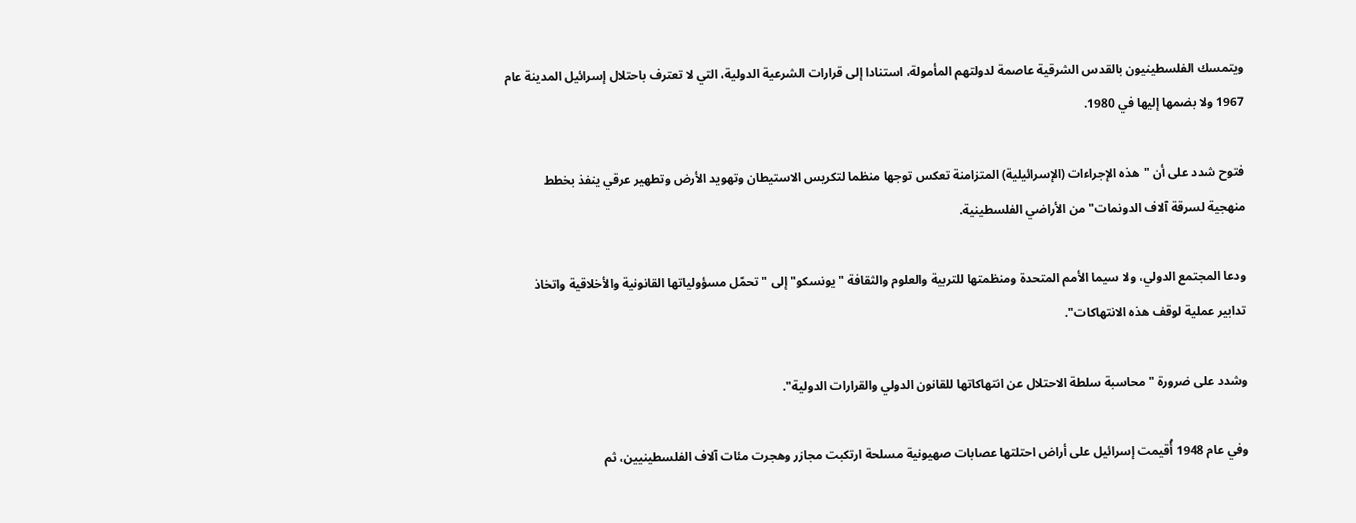ويتمسك الفلسطينيون بالقدس الشرقية عاصمة لدولتهم المأمولة، استنادا إلى قرارات الشرعية الدولية، التي لا تعترف باحتلال إسرائيل المدينة عام 1967 ولا بضمها إليها في 1980.

فتوح شدد على أن "هذه الإجراءات (الإسرائيلية) المتزامنة تعكس توجها منظما لتكريس الاستيطان وتهويد الأرض وتطهير عرقي ينفذ بخطط منهجية لسرقة آلاف الدونمات" من الأراضي الفلسطينية.

ودعا المجتمع الدولي، ولا سيما الأمم المتحدة ومنظمتها للتربية والعلوم والثقافة "يونسكو" إلى "تحمّل مسؤولياتها القانونية والأخلاقية واتخاذ تدابير عملية لوقف هذه الانتهاكات".

وشدد على ضرورة "محاسبة سلطة الاحتلال عن انتهاكاتها للقانون الدولي والقرارات الدولية".

وفي عام 1948 أُقيمت إسرائيل على أراض احتلتها عصابات صهيونية مسلحة ارتكبت مجازر وهجرت مئات آلاف الفلسطينيين، ثم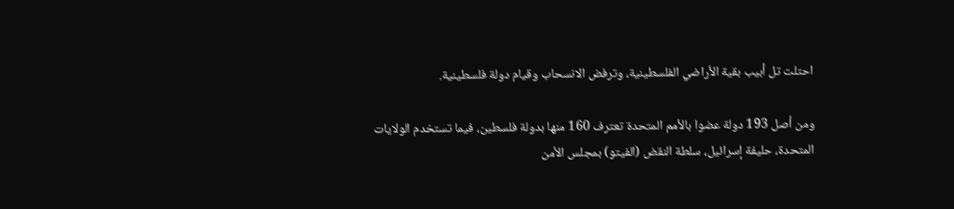احتلت تل أبيب بقية الأراضي الفلسطينية، وترفض الانسحاب وقيام دولة فلسطينية.

ومن أصل 193 دولة عضوا بالأمم المتحدة تعترف 160 منها بدولة فلسطين، فيما تستخدم الولايات المتحدة، حليفة إسرائيل، سلطة النقض (الفيتو) بمجلس الأمن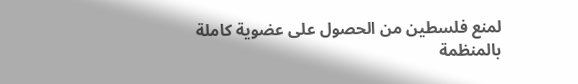لمنع فلسطين من الحصول على عضوية كاملة بالمنظمة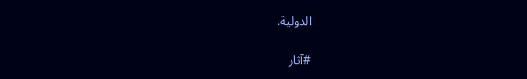الدولية.

#آثار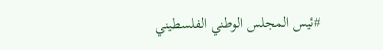#ئيس المجلس الوطني الفلسطيني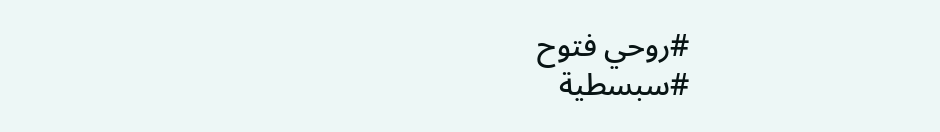#روحي فتوح
#سبسطية